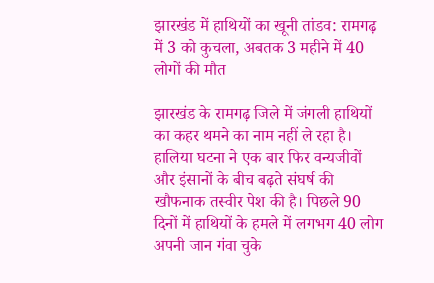झारखंड में हाथियों का खूनी तांडव: रामगढ़ में 3 को कुचला, अबतक 3 महीने में 40 लोगों की मौत

झारखंड के रामगढ़ जिले में जंगली हाथियों का कहर थमने का नाम नहीं ले रहा है। हालिया घटना ने एक बार फिर वन्यजीवों और इंसानों के बीच बढ़ते संघर्ष की खौफनाक तस्वीर पेश की है। पिछले 90 दिनों में हाथियों के हमले में लगभग 40 लोग अपनी जान गंवा चुके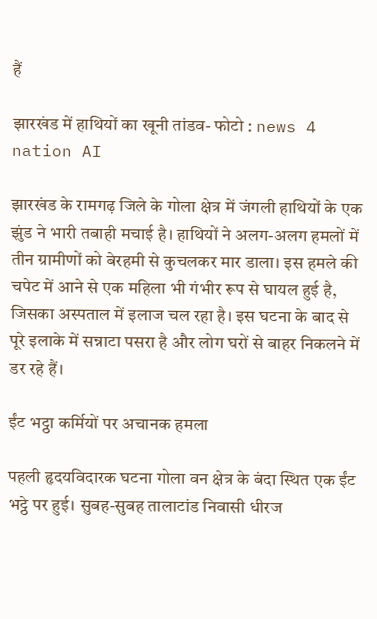हैं

झारखंड में हाथियों का खूनी तांडव- फोटो : news 4 nation AI

झारखंड के रामगढ़ जिले के गोला क्षेत्र में जंगली हाथियों के एक झुंड ने भारी तबाही मचाई है। हाथियों ने अलग-अलग हमलों में तीन ग्रामीणों को बेरहमी से कुचलकर मार डाला। इस हमले की चपेट में आने से एक महिला भी गंभीर रूप से घायल हुई है, जिसका अस्पताल में इलाज चल रहा है। इस घटना के बाद से पूरे इलाके में सन्नाटा पसरा है और लोग घरों से बाहर निकलने में डर रहे हैं।

ईंट भट्ठा कर्मियों पर अचानक हमला

पहली हृदयविदारक घटना गोला वन क्षेत्र के बंदा स्थित एक ईंट भट्ठे पर हुई। सुबह-सुबह तालाटांड निवासी धीरज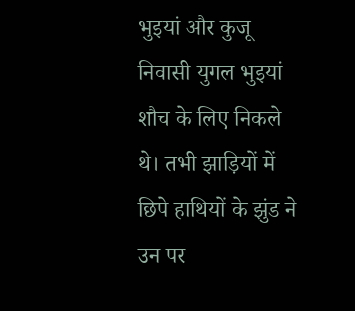भुइयां और कुजू निवासी युगल भुइयां शौच के लिए निकले थे। तभी झाड़ियों में छिपे हाथियों के झुंड ने उन पर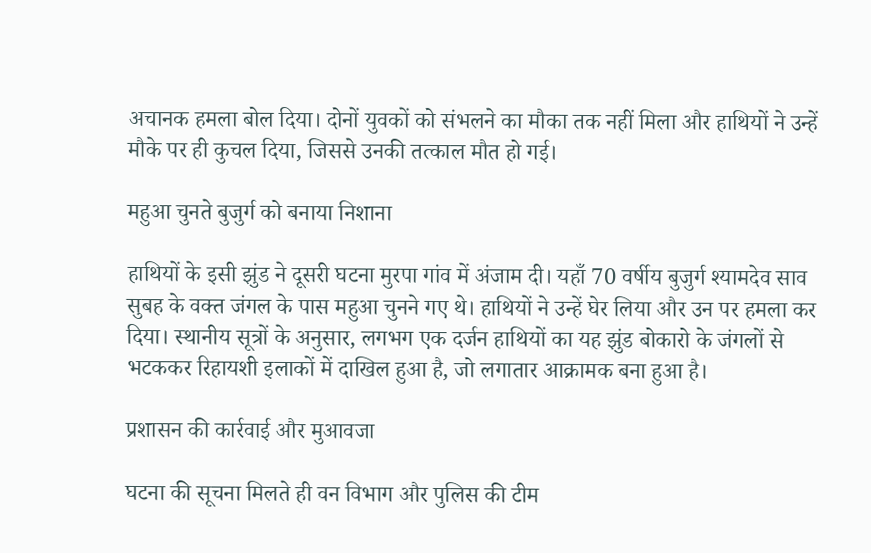अचानक हमला बोल दिया। दोनों युवकों को संभलने का मौका तक नहीं मिला और हाथियों ने उन्हें मौके पर ही कुचल दिया, जिससे उनकी तत्काल मौत हो गई।

महुआ चुनते बुजुर्ग को बनाया निशाना

हाथियों के इसी झुंड ने दूसरी घटना मुरपा गांव में अंजाम दी। यहाँ 70 वर्षीय बुजुर्ग श्यामदेव साव सुबह के वक्त जंगल के पास महुआ चुनने गए थे। हाथियों ने उन्हें घेर लिया और उन पर हमला कर दिया। स्थानीय सूत्रों के अनुसार, लगभग एक दर्जन हाथियों का यह झुंड बोकारो के जंगलों से भटककर रिहायशी इलाकों में दाखिल हुआ है, जो लगातार आक्रामक बना हुआ है।

प्रशासन की कार्रवाई और मुआवजा

घटना की सूचना मिलते ही वन विभाग और पुलिस की टीम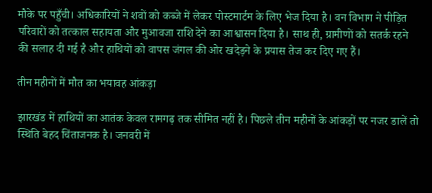मौके पर पहुँची। अधिकारियों ने शवों को कब्जे में लेकर पोस्टमार्टम के लिए भेज दिया है। वन विभाग ने पीड़ित परिवारों को तत्काल सहायता और मुआवजा राशि देने का आश्वासन दिया है। साथ ही, ग्रामीणों को सतर्क रहने की सलाह दी गई है और हाथियों को वापस जंगल की ओर खदेड़ने के प्रयास तेज कर दिए गए हैं।

तीन महीनों में मौत का भयावह आंकड़ा

झारखंड में हाथियों का आतंक केवल रामगढ़ तक सीमित नहीं है। पिछले तीन महीनों के आंकड़ों पर नजर डालें तो स्थिति बेहद चिंताजनक है। जनवरी में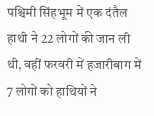पश्चिमी सिंहभूम में एक दंतैल हाथी ने 22 लोगों की जान ली थी, वहीं फरवरी में हजारीबाग में 7 लोगों को हाथियों ने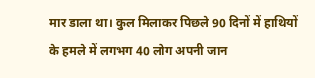मार डाला था। कुल मिलाकर पिछले 90 दिनों में हाथियों के हमले में लगभग 40 लोग अपनी जान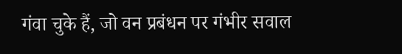गंवा चुके हैं, जो वन प्रबंधन पर गंभीर सवाल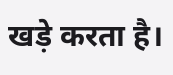खड़े करता है।